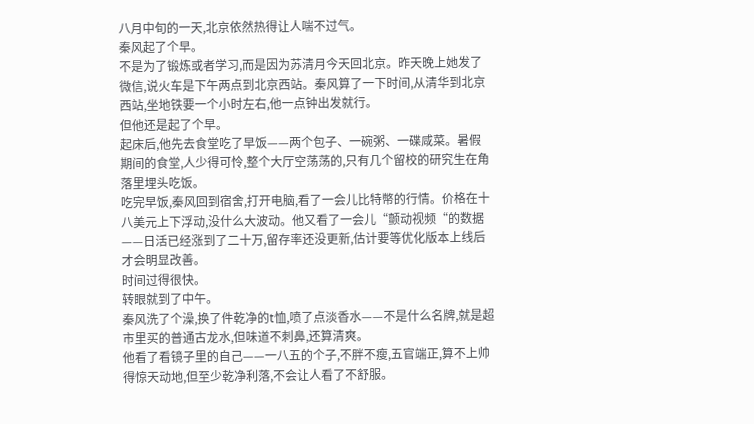八月中旬的一天,北京依然热得让人喘不过气。
秦风起了个早。
不是为了锻炼或者学习,而是因为苏清月今天回北京。昨天晚上她发了微信,说火车是下午两点到北京西站。秦风算了一下时间,从清华到北京西站,坐地铁要一个小时左右,他一点钟出发就行。
但他还是起了个早。
起床后,他先去食堂吃了早饭——两个包子、一碗粥、一碟咸菜。暑假期间的食堂,人少得可怜,整个大厅空荡荡的,只有几个留校的研究生在角落里埋头吃饭。
吃完早饭,秦风回到宿舍,打开电脑,看了一会儿比特幣的行情。价格在十八美元上下浮动,没什么大波动。他又看了一会儿“颤动视频“的数据——日活已经涨到了二十万,留存率还没更新,估计要等优化版本上线后才会明显改善。
时间过得很快。
转眼就到了中午。
秦风洗了个澡,换了件乾净的t恤,喷了点淡香水——不是什么名牌,就是超市里买的普通古龙水,但味道不刺鼻,还算清爽。
他看了看镜子里的自己——一八五的个子,不胖不瘦,五官端正,算不上帅得惊天动地,但至少乾净利落,不会让人看了不舒服。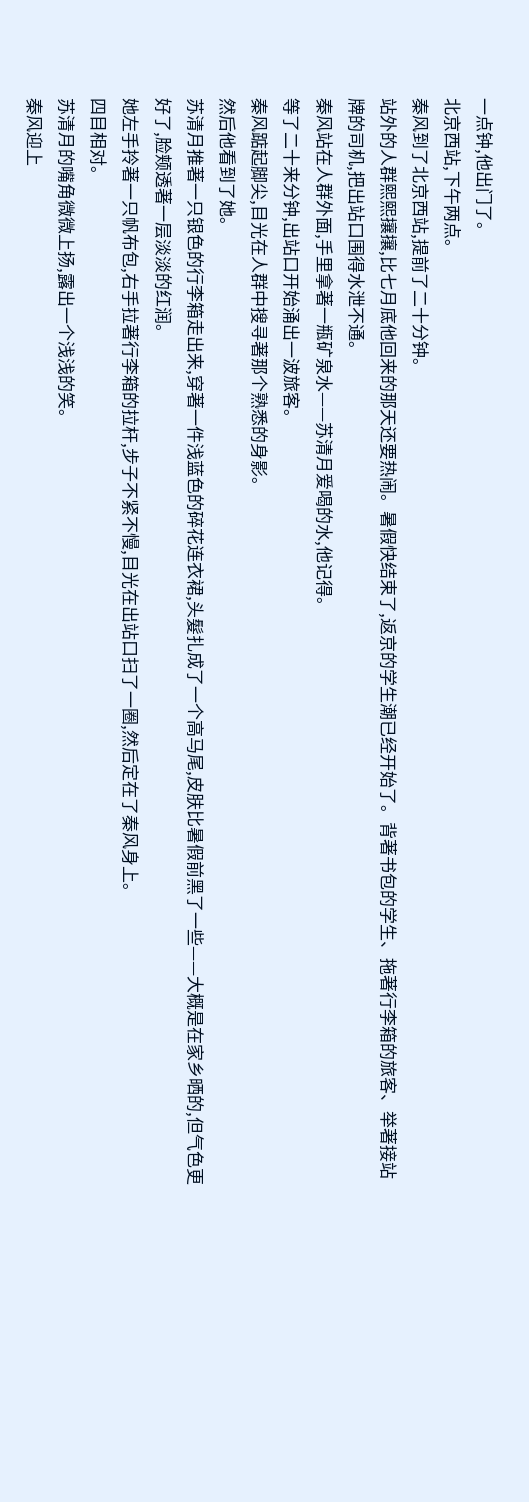一点钟,他出门了。
北京西站,下午两点。
秦风到了北京西站,提前了二十分钟。
站外的人群熙熙攘攘,比七月底他回来的那天还要热闹。暑假快结束了,返京的学生潮已经开始了。背著书包的学生、拖著行李箱的旅客、举著接站牌的司机,把出站口围得水泄不通。
秦风站在人群外面,手里拿著一瓶矿泉水——苏清月爱喝的水,他记得。
等了二十来分钟,出站口开始涌出一波旅客。
秦风踮起脚尖,目光在人群中搜寻著那个熟悉的身影。
然后他看到了她。
苏清月推著一只银色的行李箱走出来,穿著一件浅蓝色的碎花连衣裙,头髮扎成了一个高马尾,皮肤比暑假前黑了一些——大概是在家乡晒的,但气色更好了,脸颊透著一层淡淡的红润。
她左手拎著一只帆布包,右手拉著行李箱的拉杆,步子不紧不慢,目光在出站口扫了一圈,然后定在了秦风身上。
四目相对。
苏清月的嘴角微微上扬,露出一个浅浅的笑。
秦风迎上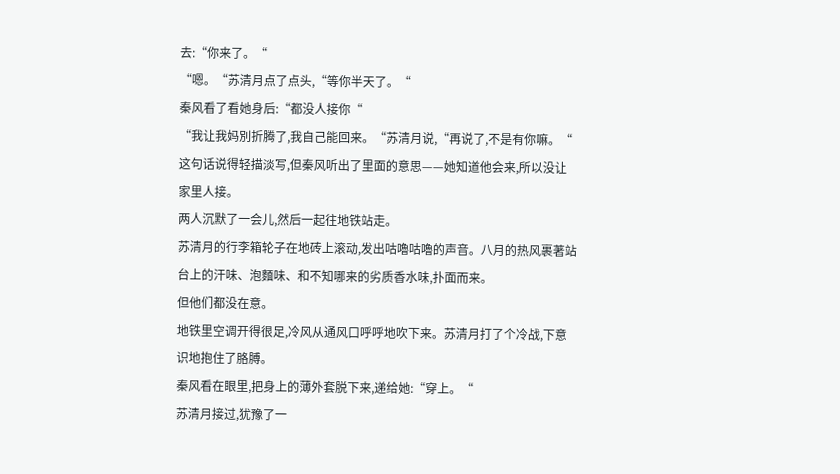去:“你来了。“
“嗯。“苏清月点了点头,“等你半天了。“
秦风看了看她身后:“都没人接你“
“我让我妈別折腾了,我自己能回来。“苏清月说,“再说了,不是有你嘛。“
这句话说得轻描淡写,但秦风听出了里面的意思——她知道他会来,所以没让家里人接。
两人沉默了一会儿,然后一起往地铁站走。
苏清月的行李箱轮子在地砖上滚动,发出咕嚕咕嚕的声音。八月的热风裹著站台上的汗味、泡麵味、和不知哪来的劣质香水味,扑面而来。
但他们都没在意。
地铁里空调开得很足,冷风从通风口呼呼地吹下来。苏清月打了个冷战,下意识地抱住了胳膊。
秦风看在眼里,把身上的薄外套脱下来,递给她:“穿上。“
苏清月接过,犹豫了一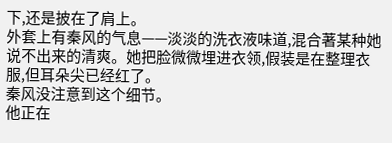下,还是披在了肩上。
外套上有秦风的气息——淡淡的洗衣液味道,混合著某种她说不出来的清爽。她把脸微微埋进衣领,假装是在整理衣服,但耳朵尖已经红了。
秦风没注意到这个细节。
他正在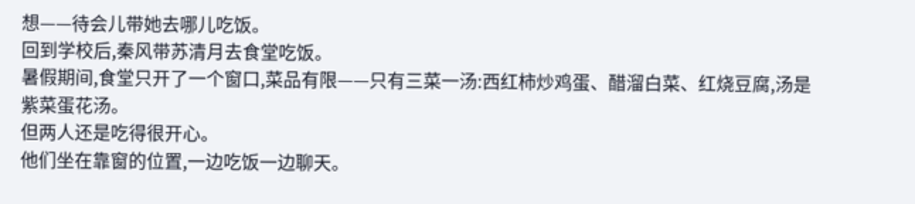想——待会儿带她去哪儿吃饭。
回到学校后,秦风带苏清月去食堂吃饭。
暑假期间,食堂只开了一个窗口,菜品有限——只有三菜一汤:西红柿炒鸡蛋、醋溜白菜、红烧豆腐,汤是紫菜蛋花汤。
但两人还是吃得很开心。
他们坐在靠窗的位置,一边吃饭一边聊天。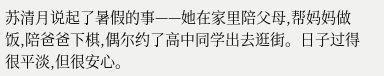苏清月说起了暑假的事——她在家里陪父母,帮妈妈做饭,陪爸爸下棋,偶尔约了高中同学出去逛街。日子过得很平淡,但很安心。